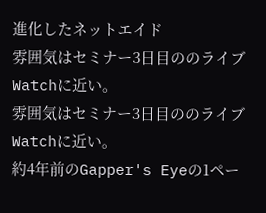進化したネットエイド
雰囲気はセミナー3日目ののライブWatchに近い。
雰囲気はセミナー3日目ののライブWatchに近い。
約4年前のGapper's Eyeの1ペー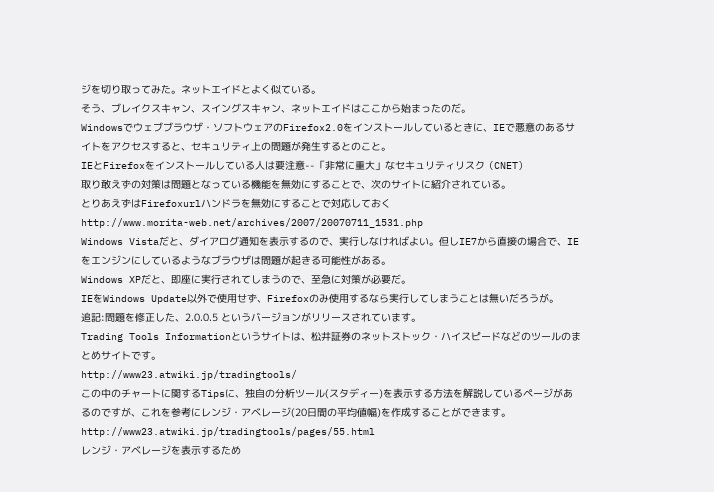ジを切り取ってみた。ネットエイドとよく似ている。
そう、ブレイクスキャン、スイングスキャン、ネットエイドはここから始まったのだ。
Windowsでウェブブラウザ・ソフトウェアのFirefox2.0をインストールしているときに、IEで悪意のあるサイトをアクセスすると、セキュリティ上の問題が発生するとのこと。
IEとFirefoxをインストールしている人は要注意--「非常に重大」なセキュリティリスク (CNET)
取り敢えずの対策は問題となっている機能を無効にすることで、次のサイトに紹介されている。
とりあえずはFirefoxurlハンドラを無効にすることで対応しておく
http://www.morita-web.net/archives/2007/20070711_1531.php
Windows Vistaだと、ダイアログ通知を表示するので、実行しなければよい。但しIE7から直接の場合で、IEをエンジンにしているようなブラウザは問題が起きる可能性がある。
Windows XPだと、即座に実行されてしまうので、至急に対策が必要だ。
IEをWindows Update以外で使用せず、Firefoxのみ使用するなら実行してしまうことは無いだろうが。
追記:問題を修正した、2.0.0.5 というバージョンがリリースされています。
Trading Tools Informationというサイトは、松井証券のネットストック・ハイスピードなどのツールのまとめサイトです。
http://www23.atwiki.jp/tradingtools/
この中のチャートに関するTipsに、独自の分析ツール(スタディー)を表示する方法を解説しているページがあるのですが、これを参考にレンジ・アベレージ(20日間の平均値幅)を作成することができます。
http://www23.atwiki.jp/tradingtools/pages/55.html
レンジ・アベレージを表示するため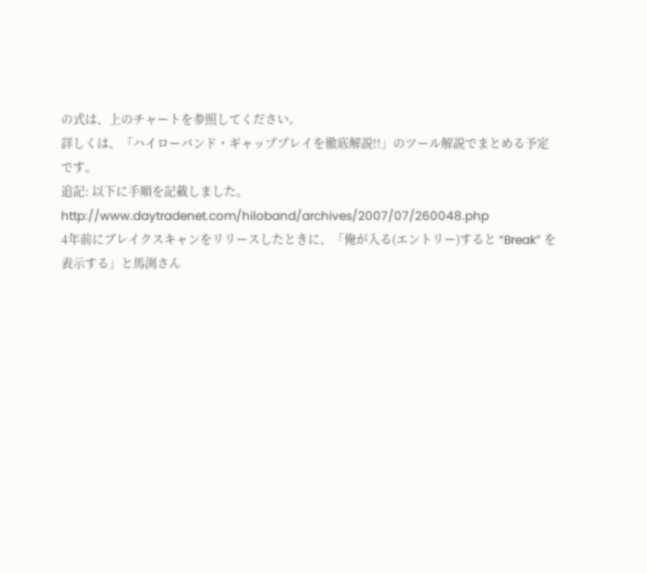の式は、上のチャートを参照してください。
詳しくは、「ハイローバンド・ギャッププレイを徹底解説!!」のツール解説でまとめる予定です。
追記: 以下に手順を記載しました。
http://www.daytradenet.com/hiloband/archives/2007/07/260048.php
4年前にブレイクスキャンをリリースしたときに、「俺が入る(エントリー)すると “Break” を表示する」と馬渕さん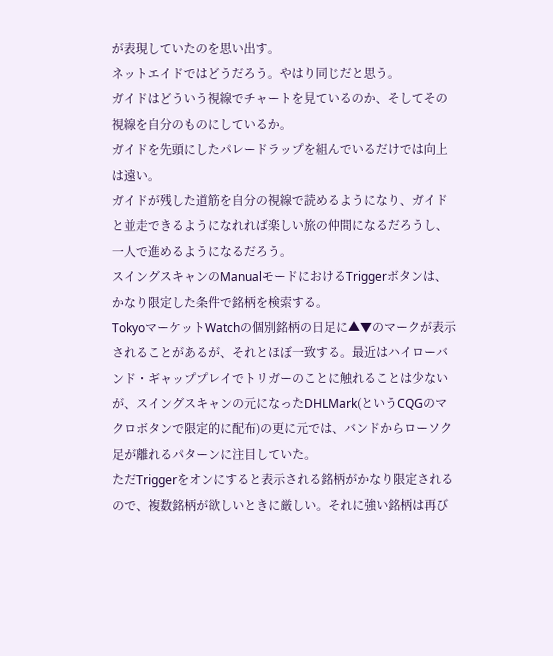が表現していたのを思い出す。
ネットエイドではどうだろう。やはり同じだと思う。
ガイドはどういう視線でチャートを見ているのか、そしてその視線を自分のものにしているか。
ガイドを先頭にしたパレードラップを組んでいるだけでは向上は遠い。
ガイドが残した道筋を自分の視線で読めるようになり、ガイドと並走できるようになれれば楽しい旅の仲間になるだろうし、一人で進めるようになるだろう。
スイングスキャンのManualモードにおけるTriggerボタンは、かなり限定した条件で銘柄を検索する。
TokyoマーケットWatchの個別銘柄の日足に▲▼のマークが表示されることがあるが、それとほぼ一致する。最近はハイローバンド・ギャッププレイでトリガーのことに触れることは少ないが、スイングスキャンの元になったDHLMark(というCQGのマクロボタンで限定的に配布)の更に元では、バンドからローソク足が離れるパターンに注目していた。
ただTriggerをオンにすると表示される銘柄がかなり限定されるので、複数銘柄が欲しいときに厳しい。それに強い銘柄は再び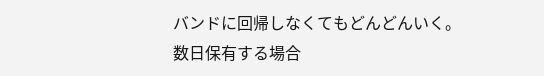バンドに回帰しなくてもどんどんいく。
数日保有する場合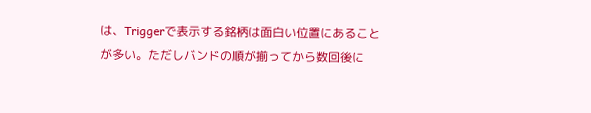は、Triggerで表示する銘柄は面白い位置にあることが多い。ただしバンドの順が揃ってから数回後に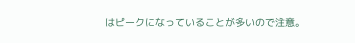はピークになっていることが多いので注意。